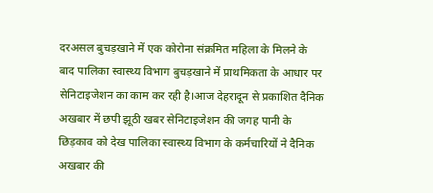दरअसल बुचड़खाने में एक कोरोना संक्रमित महिला के मिलने के बाद पालिका स्वास्थ्य विभाग बुचड़खाने में प्राथमिकता के आधार पर सेनिटाइजेशन का काम कर रही है।आज देहरादून से प्रकाशित दैनिक अखबार में छपी झूठी खबर सेनिटाइजेशन की जगह पानी के छिड़काव को देख पालिका स्वास्थ्य विभाग के कर्मचारियों ने दैनिक अखबार की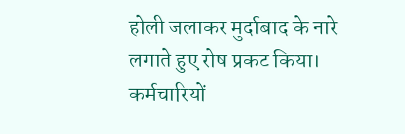होली जलाकर मुर्दाबाद के नारे लगाते हुए रोष प्रकट किया।
कर्मचारियों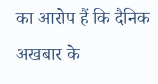का आरोप हैं कि दैनिक अखबार के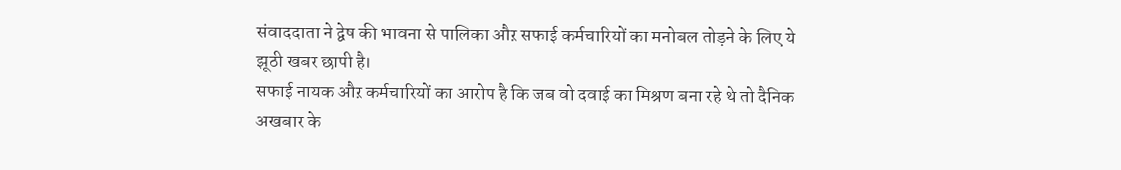संवाददाता ने द्वेष की भावना से पालिका औऱ सफाई कर्मचारियों का मनोबल तोड़ने के लिए ये झूठी खबर छापी है।
सफाई नायक औऱ कर्मचारियों का आरोप है कि जब वो दवाई का मिश्रण बना रहे थे तो दैनिक अखबार के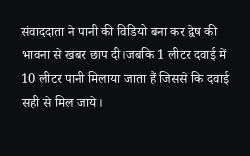संवाददाता ने पानी की विडियो बना कर द्वेष की भावना से खबर छाप दी।जबकि 1 लीटर दवाई में 10 लीटर पानी मिलाया जाता हैं जिससे कि दवाई सही से मिल जाये।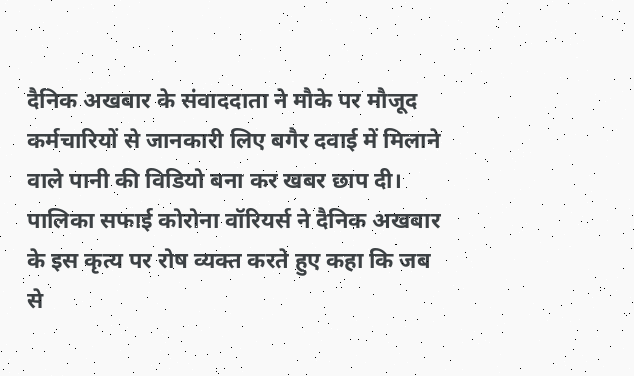दैनिक अखबार के संवाददाता ने मौके पर मौजूद कर्मचारियों से जानकारी लिए बगैर दवाई में मिलाने वाले पानी की विडियो बना कर खबर छाप दी। पालिका सफाई कोरोना वॉरियर्स ने दैनिक अखबार के इस कृत्य पर रोष व्यक्त करते हुए कहा कि जब से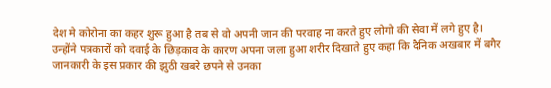देश मे कोरोना का कहर शुरू हुआ है तब से वो अपनी जान की परवाह ना करते हुए लोगो की सेवा में लगे हुए है। उन्होंने पत्रकारों को दवाई के छिड़काव के कारण अपना जला हुआ शरीर दिखाते हुए कहा कि दैनिक अखबार में बगैर जानकारी के इस प्रकार की झुठी खबरे छपने से उनका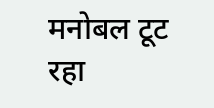मनोबल टूट रहा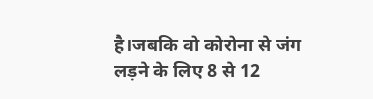है।जबकि वो कोरोना से जंग लड़ने के लिए 8 से 12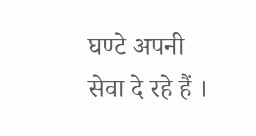घण्टे अपनी सेवा दे रहे हैं ।